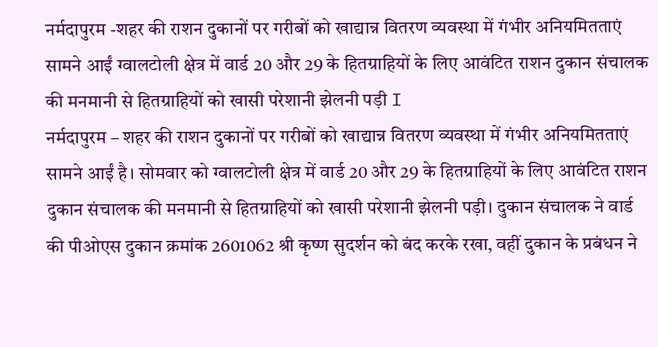नर्मदापुरम -शहर की राशन दुकानों पर गरीबों को खाद्यान्न वितरण व्यवस्था में गंभीर अनियमितताएं सामने आईं ग्वालटोली क्षेत्र में वार्ड 20 और 29 के हितग्राहियों के लिए आवंटित राशन दुकान संचालक की मनमानी से हितग्राहियों को खासी परेशानी झेलनी पड़ी I
नर्मदापुरम – शहर की राशन दुकानों पर गरीबों को खाद्यान्न वितरण व्यवस्था में गंभीर अनियमितताएं सामने आईं है। सोमवार को ग्वालटोली क्षेत्र में वार्ड 20 और 29 के हितग्राहियों के लिए आवंटित राशन दुकान संचालक की मनमानी से हितग्राहियों को खासी परेशानी झेलनी पड़ी। दुकान संचालक ने वार्ड की पीओएस दुकान क्रमांक 2601062 श्री कृष्ण सुदर्शन को बंद करके रखा, वहीं दुकान के प्रबंधन ने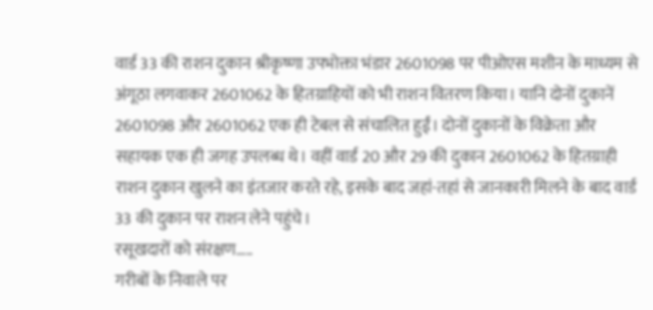वार्ड 33 की राशन दुकान श्रीकृष्णा उपभोक्ता भंडार 2601098 पर पीओएस मशीन के माध्यम से अंगूठा लगवाकर 2601062 के हितग्राहियों को भी राशन वितरण किया। यानि दोनों दुकानें 2601098 और 2601062 एक ही टेबल से संचालित हुईं। दोनों दुकानों के विक्रेता और सहायक एक ही जगह उपलब्ध थे। वहीं वार्ड 20 और 29 की दुकान 2601062 के हितग्राही राशन दुकान खुलने का इंतजार करते रहे, इसके बाद जहां-तहां से जानकारी मिलने के बाद वार्ड 33 की दुकान पर राशन लेने पहुंचे।
रसूखदारों को संरक्षण…..
गरीबों के निवाले पर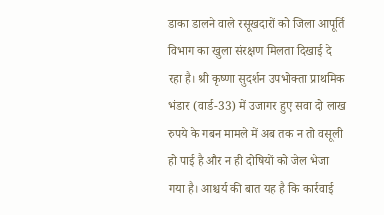डाका डालने वाले रसूखदारों को जिला आपूर्ति विभाग का खुला संरक्षण मिलता दिखाई दे रहा है। श्री कृष्णा सुदर्शन उपभोक्ता प्राथमिक भंडार (वार्ड-33) में उजागर हुए सवा दो लाख रुपये के गबन मामले में अब तक न तो वसूली हो पाई है और न ही दोषियों को जेल भेजा गया है। आश्चर्य की बात यह है कि कार्रवाई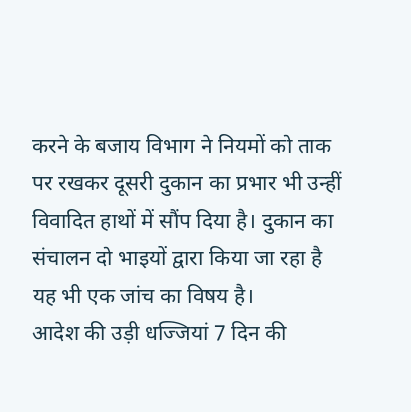करने के बजाय विभाग ने नियमों को ताक पर रखकर दूसरी दुकान का प्रभार भी उन्हीं विवादित हाथों में सौंप दिया है। दुकान का संचालन दो भाइयों द्वारा किया जा रहा है यह भी एक जांच का विषय है।
आदेश की उड़ी धज्जियां 7 दिन की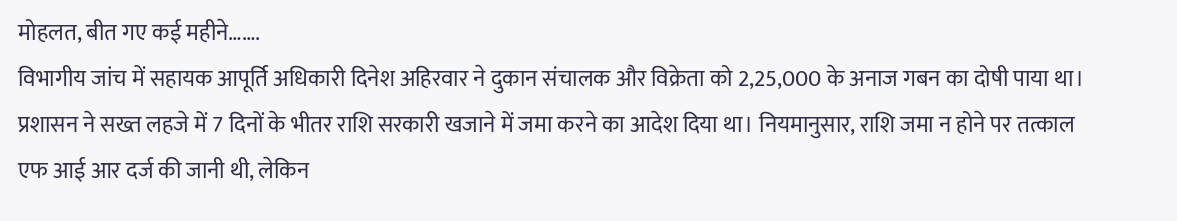मोहलत, बीत गए कई महीने…….
विभागीय जांच में सहायक आपूर्ति अधिकारी दिनेश अहिरवार ने दुकान संचालक और विक्रेता को 2,25,000 के अनाज गबन का दोषी पाया था। प्रशासन ने सख्त लहजे में 7 दिनों के भीतर राशि सरकारी खजाने में जमा करने का आदेश दिया था। नियमानुसार, राशि जमा न होने पर तत्काल एफ आई आर दर्ज की जानी थी, लेकिन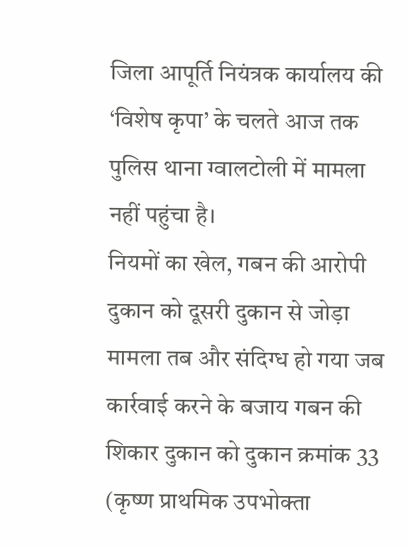जिला आपूर्ति नियंत्रक कार्यालय की ‘विशेष कृपा’ के चलते आज तक पुलिस थाना ग्वालटोली में मामला नहीं पहुंचा है।
नियमों का खेल, गबन की आरोपी दुकान को दूसरी दुकान से जोड़ा
मामला तब और संदिग्ध हो गया जब कार्रवाई करने के बजाय गबन की शिकार दुकान को दुकान क्रमांक 33 (कृष्ण प्राथमिक उपभोक्ता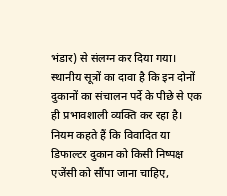भंडार) से संलग्न कर दिया गया। स्थानीय सूत्रों का दावा है कि इन दोनों दुकानों का संचालन पर्दे के पीछे से एक ही प्रभावशाली व्यक्ति कर रहा है। नियम कहते हैं कि विवादित या डिफाल्टर दुकान को किसी निष्पक्ष एजेंसी को सौंपा जाना चाहिए,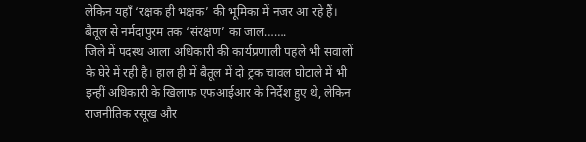लेकिन यहाँ ‘रक्षक ही भक्षक’ की भूमिका में नजर आ रहे हैं।
बैतूल से नर्मदापुरम तक ‘संरक्षण’ का जाल…….
जिले में पदस्थ आला अधिकारी की कार्यप्रणाली पहले भी सवालों के घेरे में रही है। हाल ही में बैतूल में दो ट्रक चावल घोटाले में भी इन्हीं अधिकारी के खिलाफ एफआईआर के निर्देश हुए थे, लेकिन राजनीतिक रसूख और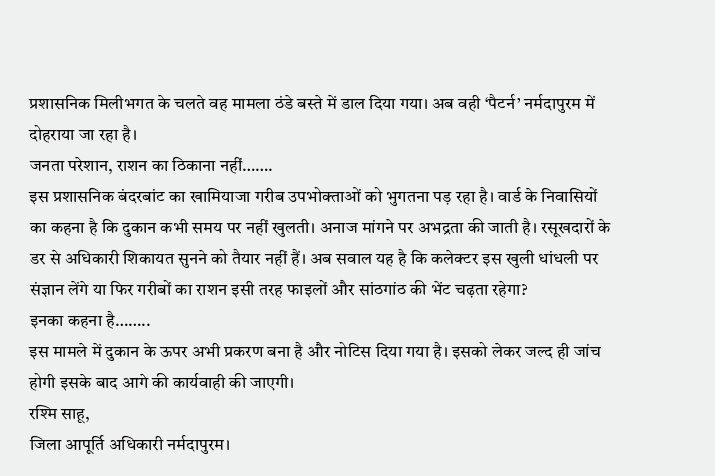प्रशासनिक मिलीभगत के चलते वह मामला ठंडे बस्ते में डाल दिया गया। अब वही ‘पैटर्न’ नर्मदापुरम में दोहराया जा रहा है।
जनता परेशान, राशन का ठिकाना नहीं…….
इस प्रशासनिक बंदरबांट का खामियाजा गरीब उपभोक्ताओं को भुगतना पड़ रहा है। वार्ड के निवासियों का कहना है कि दुकान कभी समय पर नहीं खुलती। अनाज मांगने पर अभद्रता की जाती है। रसूखदारों के डर से अधिकारी शिकायत सुनने को तैयार नहीं हैं। अब सवाल यह है कि कलेक्टर इस खुली धांधली पर संज्ञान लेंगे या फिर गरीबों का राशन इसी तरह फाइलों और सांठगांठ की भेंट चढ़ता रहेगा?
इनका कहना है……..
इस मामले में दुकान के ऊपर अभी प्रकरण बना है और नोटिस दिया गया है। इसको लेकर जल्द ही जांच होगी इसके बाद आगे की कार्यवाही की जाएगी।
रश्मि साहू,
जिला आपूर्ति अधिकारी नर्मदापुरम।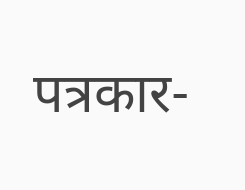पत्रकार-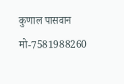कुणाल पासवान
मो-7581988260